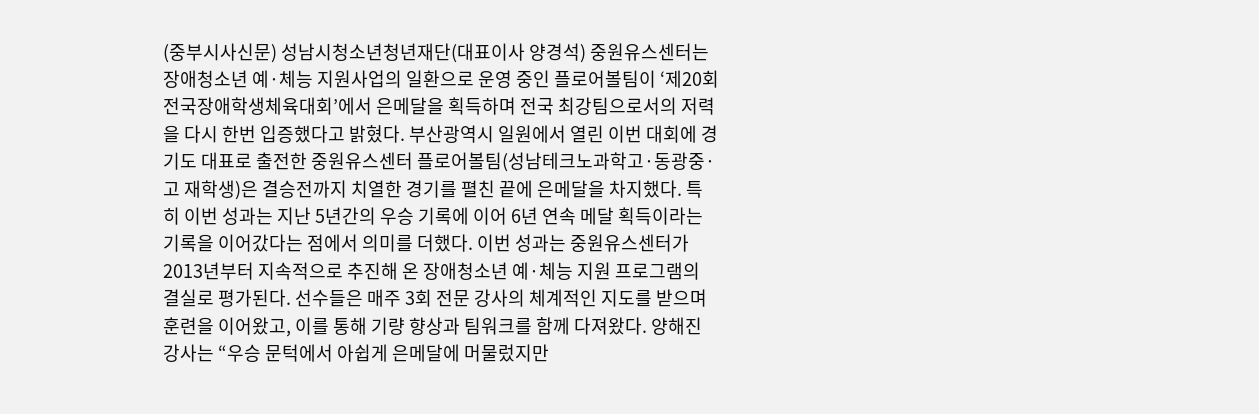(중부시사신문) 성남시청소년청년재단(대표이사 양경석) 중원유스센터는 장애청소년 예·체능 지원사업의 일환으로 운영 중인 플로어볼팀이 ‘제20회 전국장애학생체육대회’에서 은메달을 획득하며 전국 최강팀으로서의 저력을 다시 한번 입증했다고 밝혔다. 부산광역시 일원에서 열린 이번 대회에 경기도 대표로 출전한 중원유스센터 플로어볼팀(성남테크노과학고·동광중·고 재학생)은 결승전까지 치열한 경기를 펼친 끝에 은메달을 차지했다. 특히 이번 성과는 지난 5년간의 우승 기록에 이어 6년 연속 메달 획득이라는 기록을 이어갔다는 점에서 의미를 더했다. 이번 성과는 중원유스센터가 2013년부터 지속적으로 추진해 온 장애청소년 예·체능 지원 프로그램의 결실로 평가된다. 선수들은 매주 3회 전문 강사의 체계적인 지도를 받으며 훈련을 이어왔고, 이를 통해 기량 향상과 팀워크를 함께 다져왔다. 양해진 강사는 “우승 문턱에서 아쉽게 은메달에 머물렀지만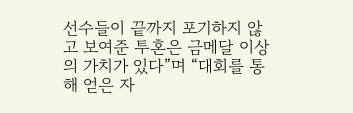선수들이 끝까지 포기하지 않고 보여준 투혼은 금메달 이상의 가치가 있다”며 “대회를 통해 얻은 자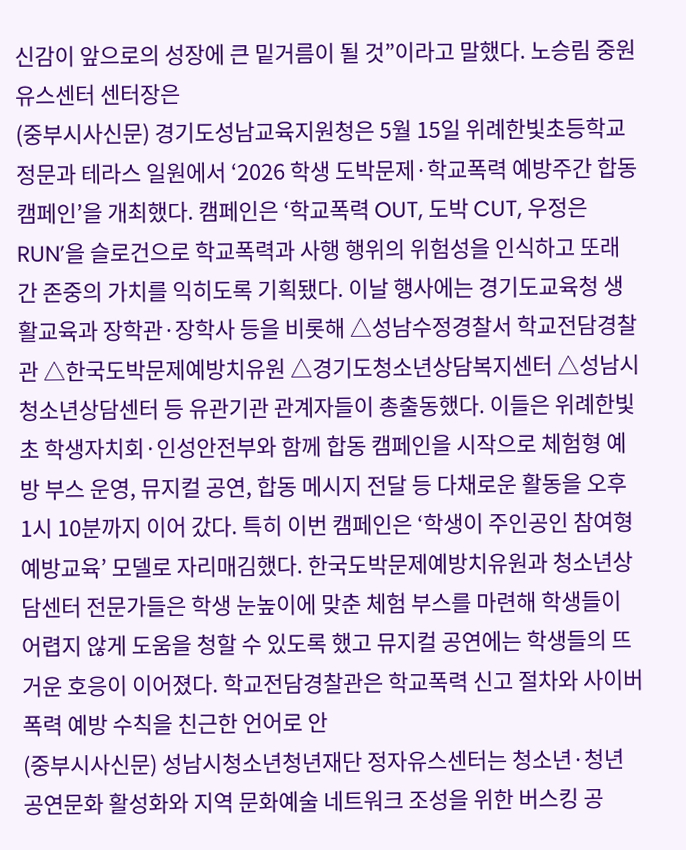신감이 앞으로의 성장에 큰 밑거름이 될 것”이라고 말했다. 노승림 중원유스센터 센터장은
(중부시사신문) 경기도성남교육지원청은 5월 15일 위례한빛초등학교 정문과 테라스 일원에서 ‘2026 학생 도박문제·학교폭력 예방주간 합동 캠페인’을 개최했다. 캠페인은 ‘학교폭력 OUT, 도박 CUT, 우정은 RUN’을 슬로건으로 학교폭력과 사행 행위의 위험성을 인식하고 또래 간 존중의 가치를 익히도록 기획됐다. 이날 행사에는 경기도교육청 생활교육과 장학관·장학사 등을 비롯해 △성남수정경찰서 학교전담경찰관 △한국도박문제예방치유원 △경기도청소년상담복지센터 △성남시청소년상담센터 등 유관기관 관계자들이 총출동했다. 이들은 위례한빛초 학생자치회·인성안전부와 함께 합동 캠페인을 시작으로 체험형 예방 부스 운영, 뮤지컬 공연, 합동 메시지 전달 등 다채로운 활동을 오후 1시 10분까지 이어 갔다. 특히 이번 캠페인은 ‘학생이 주인공인 참여형 예방교육’ 모델로 자리매김했다. 한국도박문제예방치유원과 청소년상담센터 전문가들은 학생 눈높이에 맞춘 체험 부스를 마련해 학생들이 어렵지 않게 도움을 청할 수 있도록 했고 뮤지컬 공연에는 학생들의 뜨거운 호응이 이어졌다. 학교전담경찰관은 학교폭력 신고 절차와 사이버폭력 예방 수칙을 친근한 언어로 안
(중부시사신문) 성남시청소년청년재단 정자유스센터는 청소년·청년 공연문화 활성화와 지역 문화예술 네트워크 조성을 위한 버스킹 공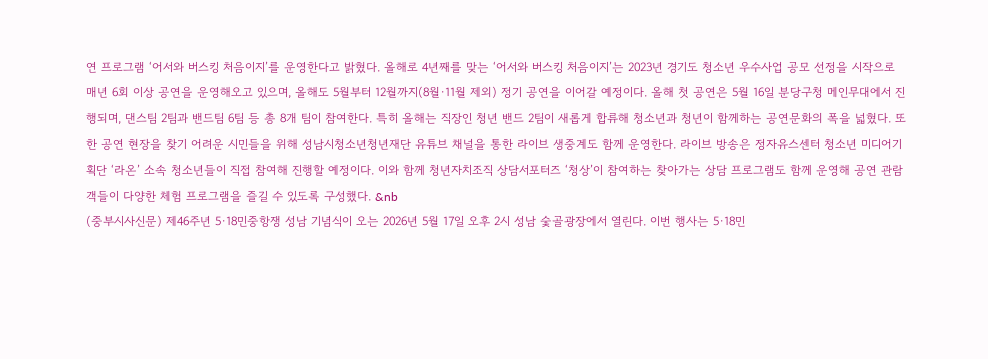연 프로그램 ‘어서와 버스킹 처음이지’를 운영한다고 밝혔다. 올해로 4년째를 맞는 ‘어서와 버스킹 처음이지’는 2023년 경기도 청소년 우수사업 공모 선정을 시작으로 매년 6회 이상 공연을 운영해오고 있으며, 올해도 5월부터 12월까지(8월·11월 제외) 정기 공연을 이어갈 예정이다. 올해 첫 공연은 5월 16일 분당구청 메인무대에서 진행되며, 댄스팀 2팀과 밴드팀 6팀 등 총 8개 팀이 참여한다. 특히 올해는 직장인 청년 밴드 2팀이 새롭게 합류해 청소년과 청년이 함께하는 공연문화의 폭을 넓혔다. 또한 공연 현장을 찾기 어려운 시민들을 위해 성남시청소년청년재단 유튜브 채널을 통한 라이브 생중계도 함께 운영한다. 라이브 방송은 정자유스센터 청소년 미디어기획단 ‘라온’ 소속 청소년들이 직접 참여해 진행할 예정이다. 이와 함께 청년자치조직 상담서포터즈 ‘청상’이 참여하는 찾아가는 상담 프로그램도 함께 운영해 공연 관람객들이 다양한 체험 프로그램을 즐길 수 있도록 구성했다. &nb
(중부시사신문) 제46주년 5·18민중항쟁 성남 기념식이 오는 2026년 5월 17일 오후 2시 성남 숯골광장에서 열린다. 이번 행사는 5·18민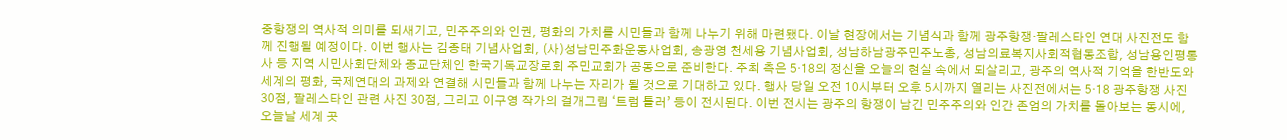중항쟁의 역사적 의미를 되새기고, 민주주의와 인권, 평화의 가치를 시민들과 함께 나누기 위해 마련됐다. 이날 현장에서는 기념식과 함께 광주항쟁·팔레스타인 연대 사진전도 함께 진행될 예정이다. 이번 행사는 김종태 기념사업회, (사)성남민주화운동사업회, 송광영 천세용 기념사업회, 성남하남광주민주노총, 성남의료복지사회적협동조합, 성남용인평통사 등 지역 시민사회단체와 종교단체인 한국기독교장로회 주민교회가 공동으로 준비한다. 주최 측은 5·18의 정신을 오늘의 현실 속에서 되살리고, 광주의 역사적 기억을 한반도와 세계의 평화, 국제연대의 과제와 연결해 시민들과 함께 나누는 자리가 될 것으로 기대하고 있다. 행사 당일 오전 10시부터 오후 5시까지 열리는 사진전에서는 5·18 광주항쟁 사진 30점, 팔레스타인 관련 사진 30점, 그리고 이구영 작가의 걸개그림 ‘트럼 틀러’ 등이 전시된다. 이번 전시는 광주의 항쟁이 남긴 민주주의와 인간 존엄의 가치를 돌아보는 동시에, 오늘날 세계 곳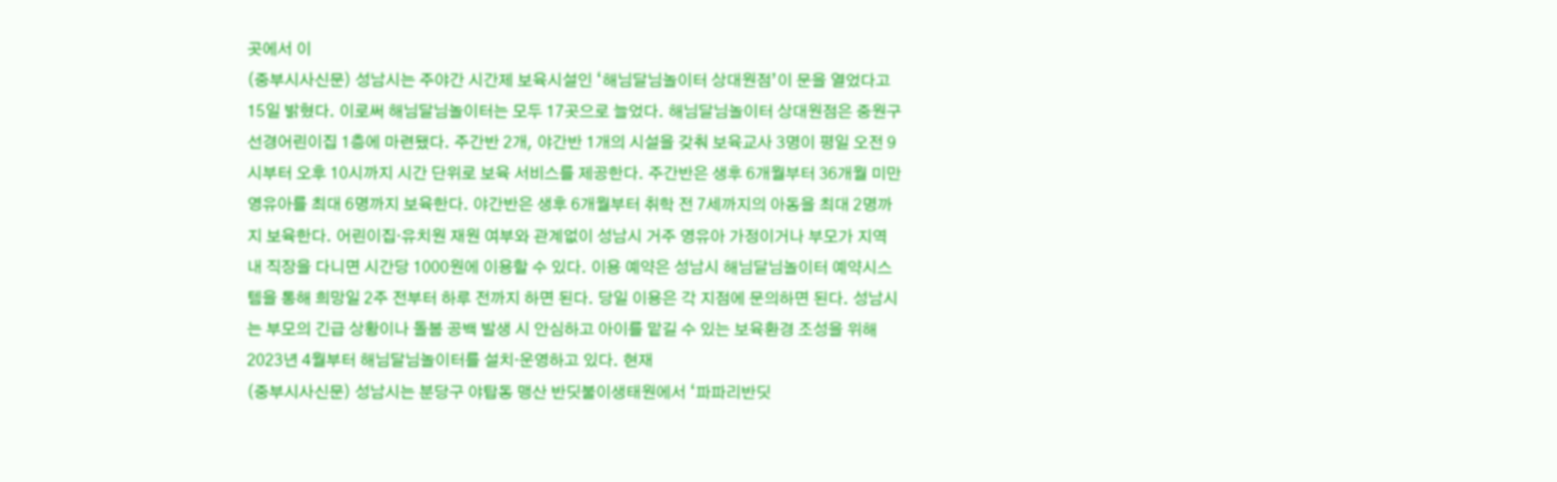곳에서 이
(중부시사신문) 성남시는 주야간 시간제 보육시설인 ‘해님달님놀이터 상대원점’이 문을 열었다고 15일 밝혔다. 이로써 해님달님놀이터는 모두 17곳으로 늘었다. 해님달님놀이터 상대원점은 중원구 선경어린이집 1층에 마련됐다. 주간반 2개, 야간반 1개의 시설을 갖춰 보육교사 3명이 평일 오전 9시부터 오후 10시까지 시간 단위로 보육 서비스를 제공한다. 주간반은 생후 6개월부터 36개월 미만 영유아를 최대 6명까지 보육한다. 야간반은 생후 6개월부터 취학 전 7세까지의 아동을 최대 2명까지 보육한다. 어린이집·유치원 재원 여부와 관계없이 성남시 거주 영유아 가정이거나 부모가 지역 내 직장을 다니면 시간당 1000원에 이용할 수 있다. 이용 예약은 성남시 해님달님놀이터 예약시스템을 통해 희망일 2주 전부터 하루 전까지 하면 된다. 당일 이용은 각 지점에 문의하면 된다. 성남시는 부모의 긴급 상황이나 돌봄 공백 발생 시 안심하고 아이를 맡길 수 있는 보육환경 조성을 위해 2023년 4월부터 해님달님놀이터를 설치·운영하고 있다. 현재
(중부시사신문) 성남시는 분당구 야탑동 맹산 반딧불이생태원에서 ‘파파리반딧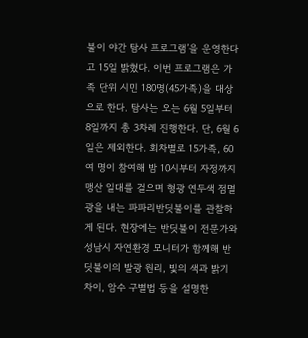불이 야간 탐사 프로그램’을 운영한다고 15일 밝혔다. 이번 프로그램은 가족 단위 시민 180명(45가족)을 대상으로 한다. 탐사는 오는 6월 5일부터 8일까지 총 3차례 진행한다. 단, 6월 6일은 제외한다. 회차별로 15가족, 60여 명이 참여해 밤 10시부터 자정까지 맹산 일대를 걸으며 형광 연두색 점멸 광을 내는 파파리반딧불이를 관찰하게 된다. 현장에는 반딧불이 전문가와 성남시 자연환경 모니터가 함께해 반딧불이의 발광 원리, 빛의 색과 밝기 차이, 암수 구별법 등을 설명한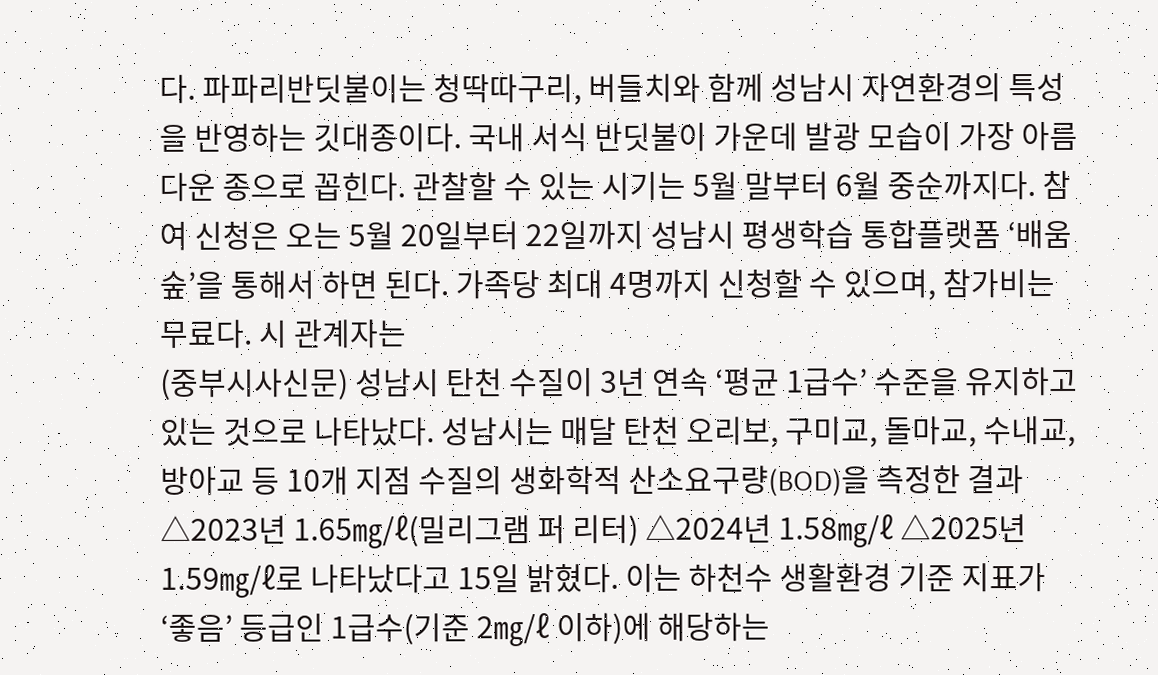다. 파파리반딧불이는 청딱따구리, 버들치와 함께 성남시 자연환경의 특성을 반영하는 깃대종이다. 국내 서식 반딧불이 가운데 발광 모습이 가장 아름다운 종으로 꼽힌다. 관찰할 수 있는 시기는 5월 말부터 6월 중순까지다. 참여 신청은 오는 5월 20일부터 22일까지 성남시 평생학습 통합플랫폼 ‘배움숲’을 통해서 하면 된다. 가족당 최대 4명까지 신청할 수 있으며, 참가비는 무료다. 시 관계자는
(중부시사신문) 성남시 탄천 수질이 3년 연속 ‘평균 1급수’ 수준을 유지하고 있는 것으로 나타났다. 성남시는 매달 탄천 오리보, 구미교, 돌마교, 수내교, 방아교 등 10개 지점 수질의 생화학적 산소요구량(BOD)을 측정한 결과 △2023년 1.65㎎/ℓ(밀리그램 퍼 리터) △2024년 1.58㎎/ℓ △2025년 1.59㎎/ℓ로 나타났다고 15일 밝혔다. 이는 하천수 생활환경 기준 지표가 ‘좋음’ 등급인 1급수(기준 2㎎/ℓ 이하)에 해당하는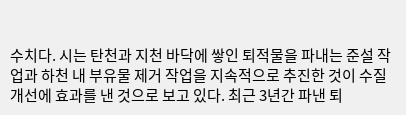수치다. 시는 탄천과 지천 바닥에 쌓인 퇴적물을 파내는 준설 작업과 하천 내 부유물 제거 작업을 지속적으로 추진한 것이 수질 개선에 효과를 낸 것으로 보고 있다. 최근 3년간 파낸 퇴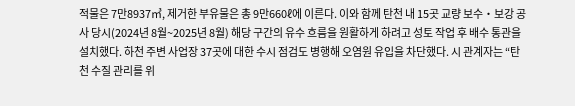적물은 7만8937㎥, 제거한 부유물은 총 9만660ℓ에 이른다. 이와 함께 탄천 내 15곳 교량 보수‧보강 공사 당시(2024년 8월~2025년 8월) 해당 구간의 유수 흐름을 원활하게 하려고 성토 작업 후 배수 통관을 설치했다. 하천 주변 사업장 37곳에 대한 수시 점검도 병행해 오염원 유입을 차단했다. 시 관계자는 “탄천 수질 관리를 위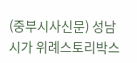(중부시사신문) 성남시가 위례스토리박스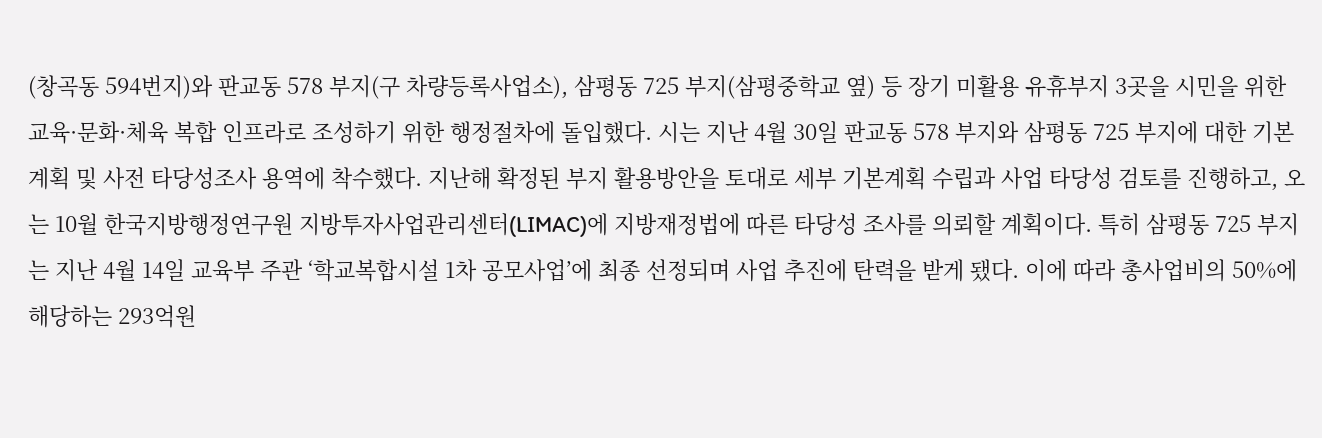(창곡동 594번지)와 판교동 578 부지(구 차량등록사업소), 삼평동 725 부지(삼평중학교 옆) 등 장기 미활용 유휴부지 3곳을 시민을 위한 교육·문화·체육 복합 인프라로 조성하기 위한 행정절차에 돌입했다. 시는 지난 4월 30일 판교동 578 부지와 삼평동 725 부지에 대한 기본계획 및 사전 타당성조사 용역에 착수했다. 지난해 확정된 부지 활용방안을 토대로 세부 기본계획 수립과 사업 타당성 검토를 진행하고, 오는 10월 한국지방행정연구원 지방투자사업관리센터(LIMAC)에 지방재정법에 따른 타당성 조사를 의뢰할 계획이다. 특히 삼평동 725 부지는 지난 4월 14일 교육부 주관 ‘학교복합시설 1차 공모사업’에 최종 선정되며 사업 추진에 탄력을 받게 됐다. 이에 따라 총사업비의 50%에 해당하는 293억원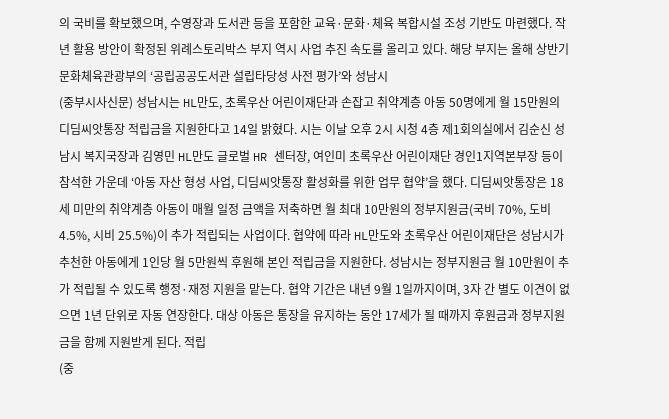의 국비를 확보했으며, 수영장과 도서관 등을 포함한 교육·문화·체육 복합시설 조성 기반도 마련했다. 작년 활용 방안이 확정된 위례스토리박스 부지 역시 사업 추진 속도를 올리고 있다. 해당 부지는 올해 상반기 문화체육관광부의 ‘공립공공도서관 설립타당성 사전 평가’와 성남시
(중부시사신문) 성남시는 HL만도, 초록우산 어린이재단과 손잡고 취약계층 아동 50명에게 월 15만원의 디딤씨앗통장 적립금을 지원한다고 14일 밝혔다. 시는 이날 오후 2시 시청 4층 제1회의실에서 김순신 성남시 복지국장과 김영민 HL만도 글로벌 HR 센터장, 여인미 초록우산 어린이재단 경인1지역본부장 등이 참석한 가운데 ‘아동 자산 형성 사업, 디딤씨앗통장 활성화를 위한 업무 협약’을 했다. 디딤씨앗통장은 18세 미만의 취약계층 아동이 매월 일정 금액을 저축하면 월 최대 10만원의 정부지원금(국비 70%, 도비 4.5%, 시비 25.5%)이 추가 적립되는 사업이다. 협약에 따라 HL만도와 초록우산 어린이재단은 성남시가 추천한 아동에게 1인당 월 5만원씩 후원해 본인 적립금을 지원한다. 성남시는 정부지원금 월 10만원이 추가 적립될 수 있도록 행정·재정 지원을 맡는다. 협약 기간은 내년 9월 1일까지이며, 3자 간 별도 이견이 없으면 1년 단위로 자동 연장한다. 대상 아동은 통장을 유지하는 동안 17세가 될 때까지 후원금과 정부지원금을 함께 지원받게 된다. 적립
(중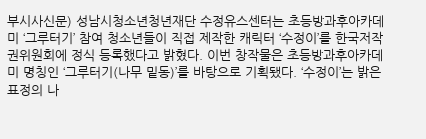부시사신문) 성남시청소년청년재단 수정유스센터는 초등방과후아카데미 ‘그루터기’ 참여 청소년들이 직접 제작한 캐릭터 ‘수정이’를 한국저작권위원회에 정식 등록했다고 밝혔다. 이번 창작물은 초등방과후아카데미 명칭인 ‘그루터기(나무 밑동)’를 바탕으로 기획됐다. ‘수정이’는 밝은 표정의 나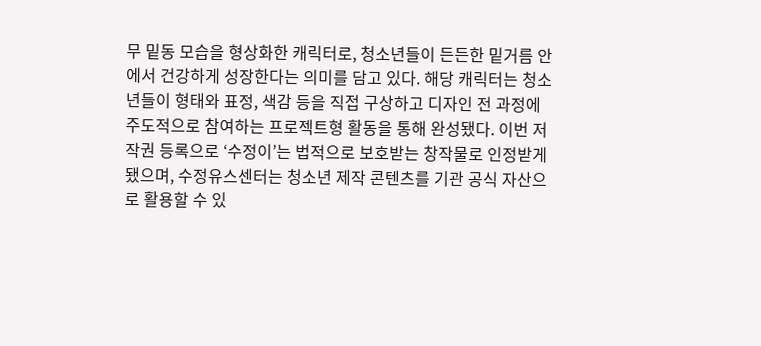무 밑동 모습을 형상화한 캐릭터로, 청소년들이 든든한 밑거름 안에서 건강하게 성장한다는 의미를 담고 있다. 해당 캐릭터는 청소년들이 형태와 표정, 색감 등을 직접 구상하고 디자인 전 과정에 주도적으로 참여하는 프로젝트형 활동을 통해 완성됐다. 이번 저작권 등록으로 ‘수정이’는 법적으로 보호받는 창작물로 인정받게 됐으며, 수정유스센터는 청소년 제작 콘텐츠를 기관 공식 자산으로 활용할 수 있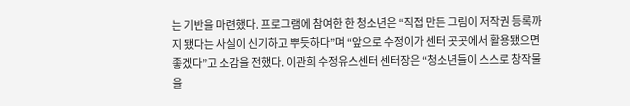는 기반을 마련했다. 프로그램에 참여한 한 청소년은 “직접 만든 그림이 저작권 등록까지 됐다는 사실이 신기하고 뿌듯하다”며 “앞으로 수정이가 센터 곳곳에서 활용됐으면 좋겠다”고 소감을 전했다. 이관희 수정유스센터 센터장은 “청소년들이 스스로 창작물을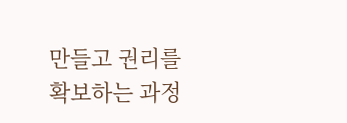만들고 권리를 확보하는 과정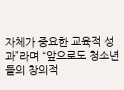자체가 중요한 교육적 성과”라며 “앞으로도 청소년들의 창의적